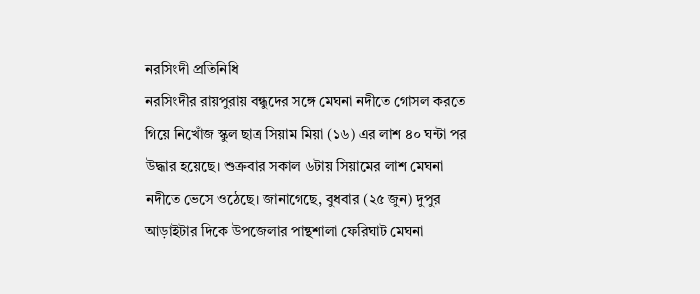নরসিংদী প্রতিনিধি
নরসিংদীর রায়পুরায় বন্ধুদের সঙ্গে মেঘনা নদীতে গোসল করতে গিয়ে নিখোঁজ স্কুল ছাত্র সিয়াম মিয়া (১৬) এর লাশ ৪০ ঘন্টা পর উদ্ধার হয়েছে। শুক্রবার সকাল ৬টায় সিয়ামের লাশ মেঘনা নদীতে ভেসে ওঠেছে। জানাগেছে, বুধবার (২৫ জুন) দুপুর আড়াইটার দিকে উপজেলার পান্থশালা ফেরিঘাট মেঘনা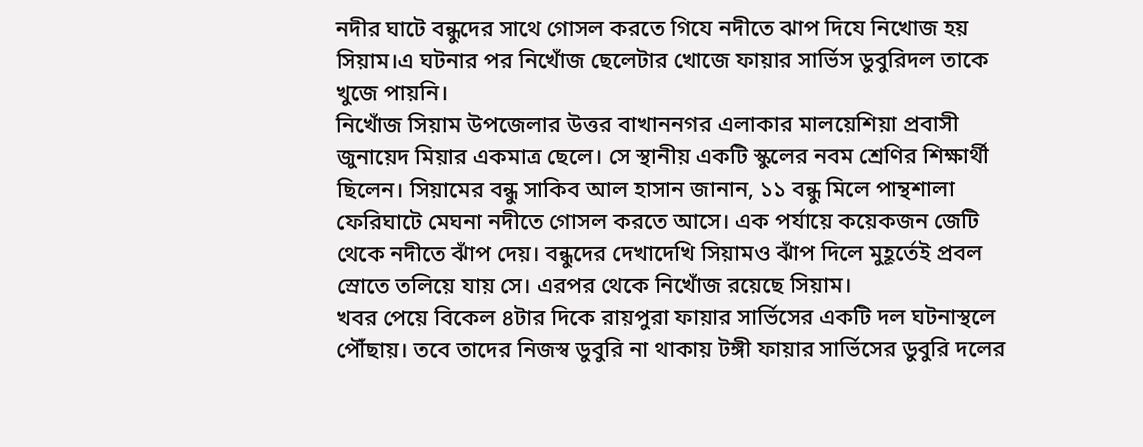নদীর ঘাটে বন্ধুদের সাথে গোসল করতে গিযে নদীতে ঝাপ দিযে নিখোজ হয় সিয়াম।এ ঘটনার পর নিখোঁজ ছেলেটার খোজে ফায়ার সার্ভিস ডুবুরিদল তাকে খুজে পায়নি।
নিখোঁজ সিয়াম উপজেলার উত্তর বাখাননগর এলাকার মালয়েশিয়া প্রবাসী জুনায়েদ মিয়ার একমাত্র ছেলে। সে স্থানীয় একটি স্কুলের নবম শ্রেণির শিক্ষার্থী ছিলেন। সিয়ামের বন্ধু সাকিব আল হাসান জানান, ১১ বন্ধু মিলে পান্থশালা ফেরিঘাটে মেঘনা নদীতে গোসল করতে আসে। এক পর্যায়ে কয়েকজন জেটি থেকে নদীতে ঝাঁপ দেয়। বন্ধুদের দেখাদেখি সিয়ামও ঝাঁপ দিলে মুহূর্তেই প্রবল স্রোতে তলিয়ে যায় সে। এরপর থেকে নিখোঁজ রয়েছে সিয়াম।
খবর পেয়ে বিকেল ৪টার দিকে রায়পুরা ফায়ার সার্ভিসের একটি দল ঘটনাস্থলে পৌঁছায়। তবে তাদের নিজস্ব ডুবুরি না থাকায় টঙ্গী ফায়ার সার্ভিসের ডুবুরি দলের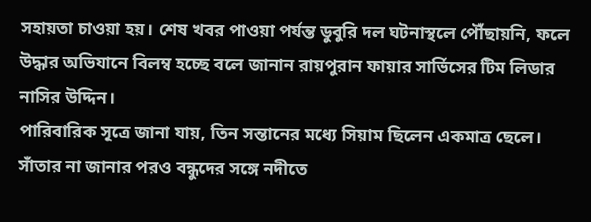সহায়তা চাওয়া হয়। শেষ খবর পাওয়া পর্যন্ত ডুবুরি দল ঘটনাস্থলে পৌঁছায়নি, ফলে উদ্ধার অভিযানে বিলম্ব হচ্ছে বলে জানান রায়পুরান ফায়ার সার্ভিসের টিম লিডার নাসির উদ্দিন।
পারিবারিক সূত্রে জানা যায়, তিন সন্তানের মধ্যে সিয়াম ছিলেন একমাত্র ছেলে। সাঁতার না জানার পরও বন্ধুদের সঙ্গে নদীতে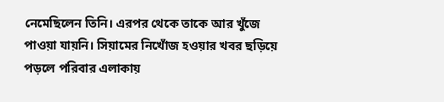নেমেছিলেন তিনি। এরপর থেকে তাকে আর খুঁজে পাওয়া যায়নি। সিয়ামের নিখোঁজ হওয়ার খবর ছড়িয়ে পড়লে পরিবার এলাকায়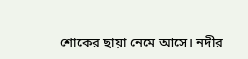শোকের ছায়া নেমে আসে। নদীর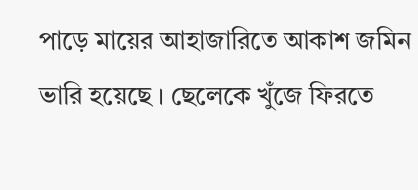পাড়ে মায়ের আহাজারিতে আকাশ জমিন ভারি হয়েছে । ছেলেকে খুঁজে ফিরতে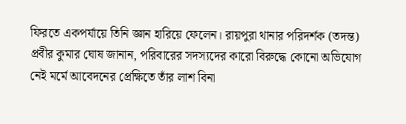ফিরতে একপর্যায়ে তিনি জ্ঞান হারিয়ে ফেলেন। রায়পুরা থানার পরিদর্শক (তদন্ত) প্রবীর কুমার ঘোষ জানান, পরিবারের সদস্যদের কারো বিরুদ্ধে কোনো অভিযোগ নেই মর্মে আবেদনের প্রেক্ষিতে তাঁর লাশ বিনা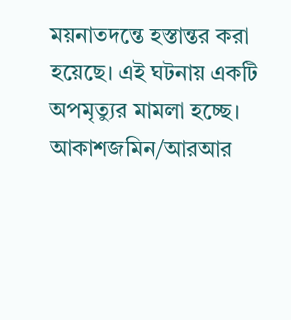ময়নাতদন্তে হস্তান্তর করা হয়েছে। এই ঘটনায় একটি অপমৃত্যুর মামলা হচ্ছে।
আকাশজমিন/আরআর